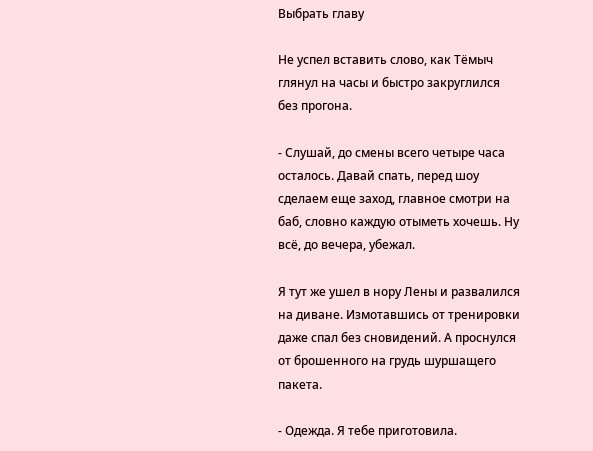Выбрать главу

Не успел вставить слово, как Тёмыч глянул на часы и быстро закруглился без прогона.

- Слушай, до смены всего четыре часа осталось. Давай спать, перед шоу сделаем еще заход, главное смотри на баб, словно каждую отыметь хочешь. Ну всё, до вечера, убежал.

Я тут же ушел в нору Лены и развалился на диване. Измотавшись от тренировки даже спал без сновидений. А проснулся от брошенного на грудь шуршащего пакета.

- Одежда. Я тебе приготовила.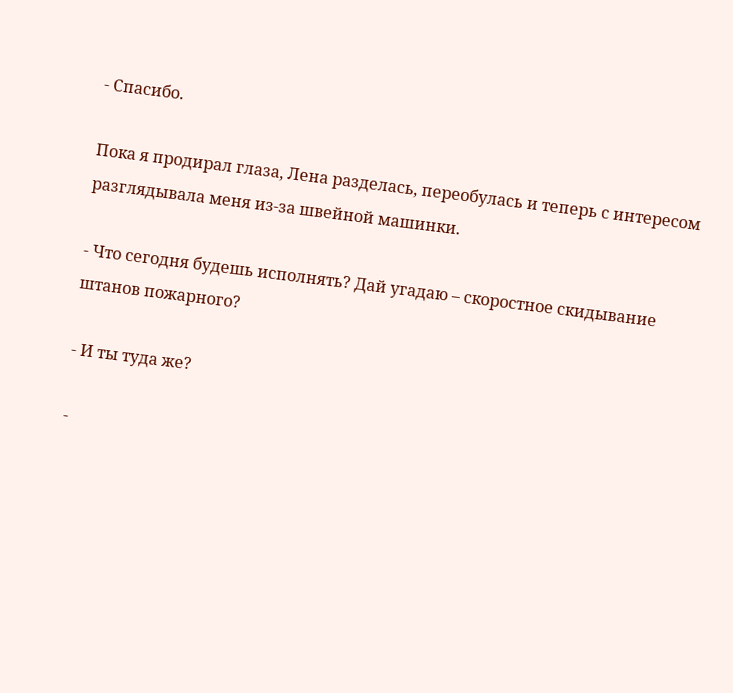- Спасибо.

Пока я продирал глаза, Лена разделась, переобулась и теперь с интересом разглядывала меня из-за швейной машинки.

- Что сегодня будешь исполнять? Дай угадаю – скоростное скидывание штанов пожарного?

- И ты туда же?

-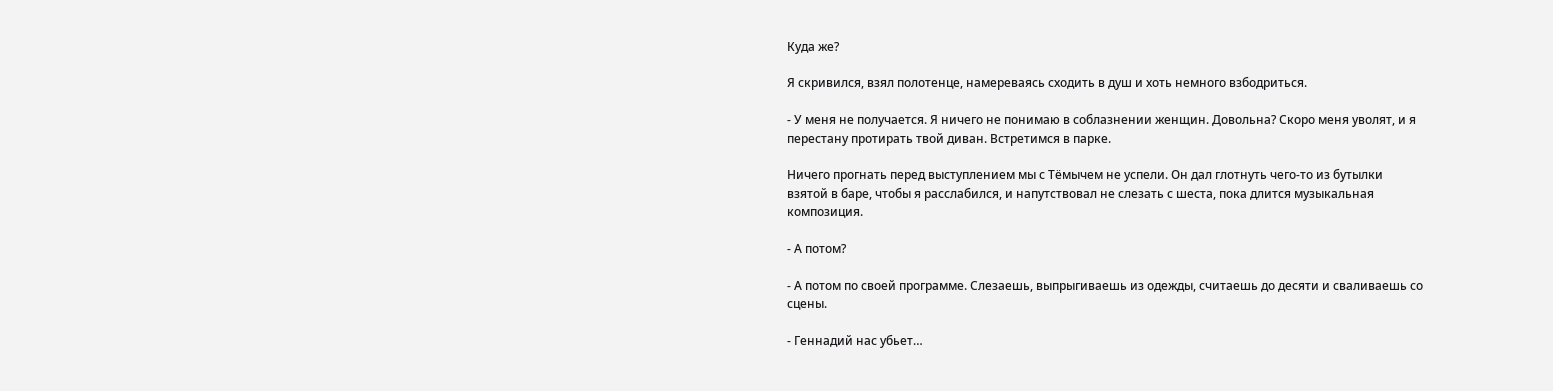Куда же?

Я скривился, взял полотенце, намереваясь сходить в душ и хоть немного взбодриться.

- У меня не получается. Я ничего не понимаю в соблазнении женщин. Довольна? Скоро меня уволят, и я перестану протирать твой диван. Встретимся в парке.

Ничего прогнать перед выступлением мы с Тёмычем не успели. Он дал глотнуть чего-то из бутылки взятой в баре, чтобы я расслабился, и напутствовал не слезать с шеста, пока длится музыкальная композиция.

- А потом?

- А потом по своей программе. Слезаешь, выпрыгиваешь из одежды, считаешь до десяти и сваливаешь со сцены.

- Геннадий нас убьет…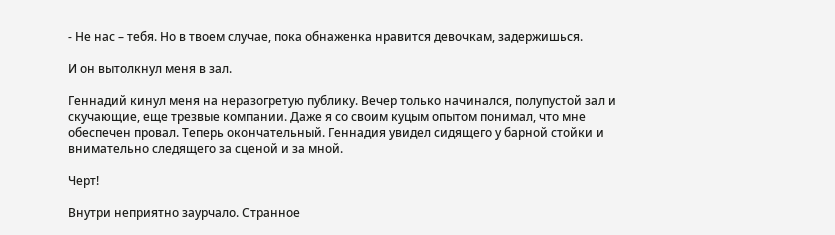- Не нас – тебя. Но в твоем случае, пока обнаженка нравится девочкам, задержишься.

И он вытолкнул меня в зал.

Геннадий кинул меня на неразогретую публику. Вечер только начинался, полупустой зал и скучающие, еще трезвые компании. Даже я со своим куцым опытом понимал, что мне обеспечен провал. Теперь окончательный. Геннадия увидел сидящего у барной стойки и внимательно следящего за сценой и за мной.

Черт!

Внутри неприятно заурчало. Странное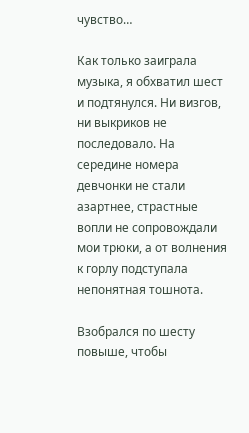чувство…

Как только заиграла музыка, я обхватил шест и подтянулся. Ни визгов, ни выкриков не последовало. На середине номера девчонки не стали азартнее, страстные вопли не сопровождали мои трюки, а от волнения к горлу подступала непонятная тошнота.

Взобрался по шесту повыше, чтобы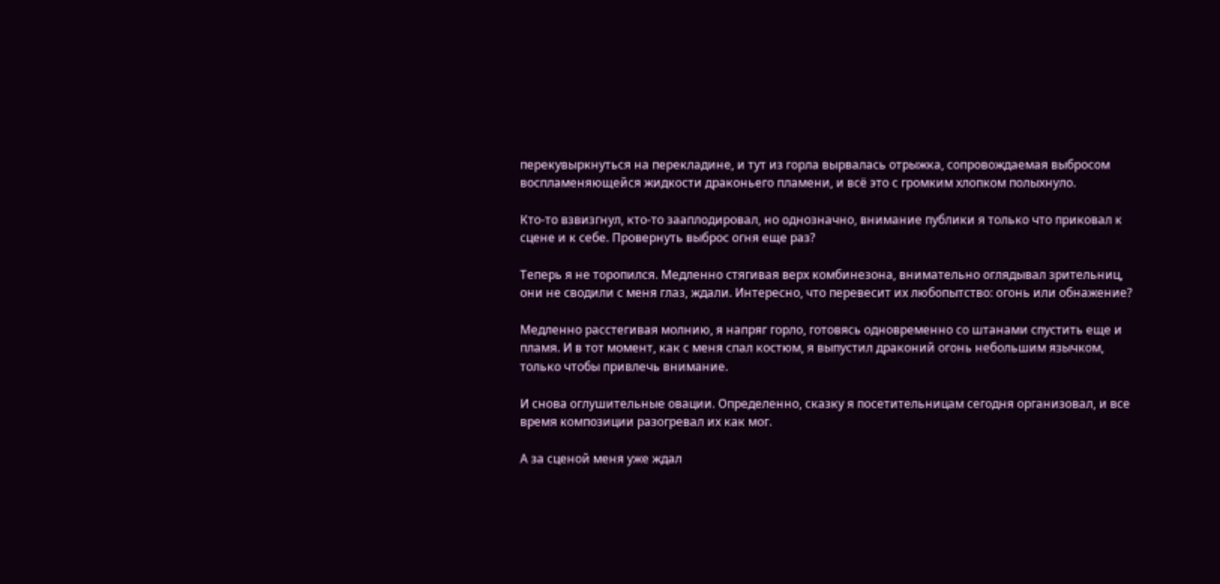перекувыркнуться на перекладине, и тут из горла вырвалась отрыжка, сопровождаемая выбросом воспламеняющейся жидкости драконьего пламени, и всё это с громким хлопком полыхнуло.

Кто-то взвизгнул, кто-то зааплодировал, но однозначно, внимание публики я только что приковал к сцене и к себе. Провернуть выброс огня еще раз?

Теперь я не торопился. Медленно стягивая верх комбинезона, внимательно оглядывал зрительниц, они не сводили с меня глаз, ждали. Интересно, что перевесит их любопытство: огонь или обнажение?

Медленно расстегивая молнию, я напряг горло, готовясь одновременно со штанами спустить еще и пламя. И в тот момент, как с меня спал костюм, я выпустил драконий огонь небольшим язычком, только чтобы привлечь внимание.

И снова оглушительные овации. Определенно, сказку я посетительницам сегодня организовал, и все время композиции разогревал их как мог.

А за сценой меня уже ждал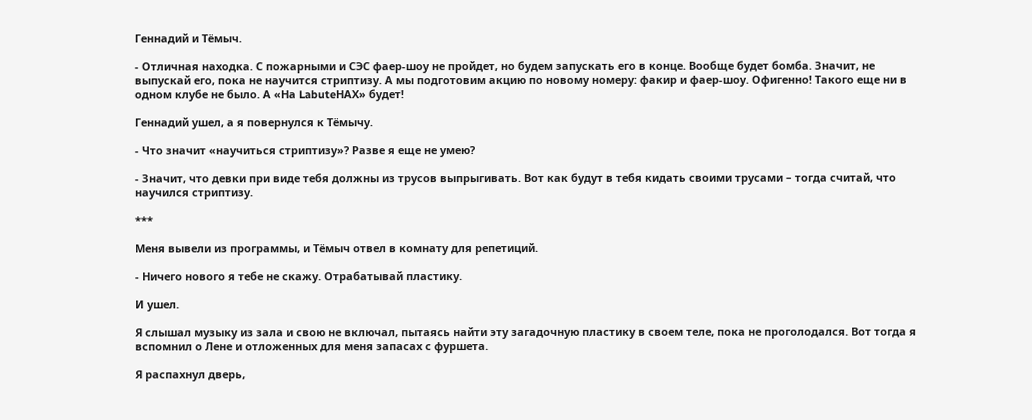Геннадий и Тёмыч.

- Отличная находка. С пожарными и СЭС фаер-шоу не пройдет, но будем запускать его в конце. Вообще будет бомба. Значит, не выпускай его, пока не научится стриптизу. А мы подготовим акцию по новому номеру: факир и фаер-шоу. Офигенно! Такого еще ни в одном клубе не было. А «На LabuteНАХ» будет!

Геннадий ушел, а я повернулся к Тёмычу.

- Что значит «научиться стриптизу»? Разве я еще не умею?

- Значит, что девки при виде тебя должны из трусов выпрыгивать. Вот как будут в тебя кидать своими трусами – тогда считай, что научился стриптизу.

***

Меня вывели из программы, и Тёмыч отвел в комнату для репетиций.

- Ничего нового я тебе не скажу. Отрабатывай пластику.

И ушел.

Я слышал музыку из зала и свою не включал, пытаясь найти эту загадочную пластику в своем теле, пока не проголодался. Вот тогда я вспомнил о Лене и отложенных для меня запасах с фуршета.

Я распахнул дверь,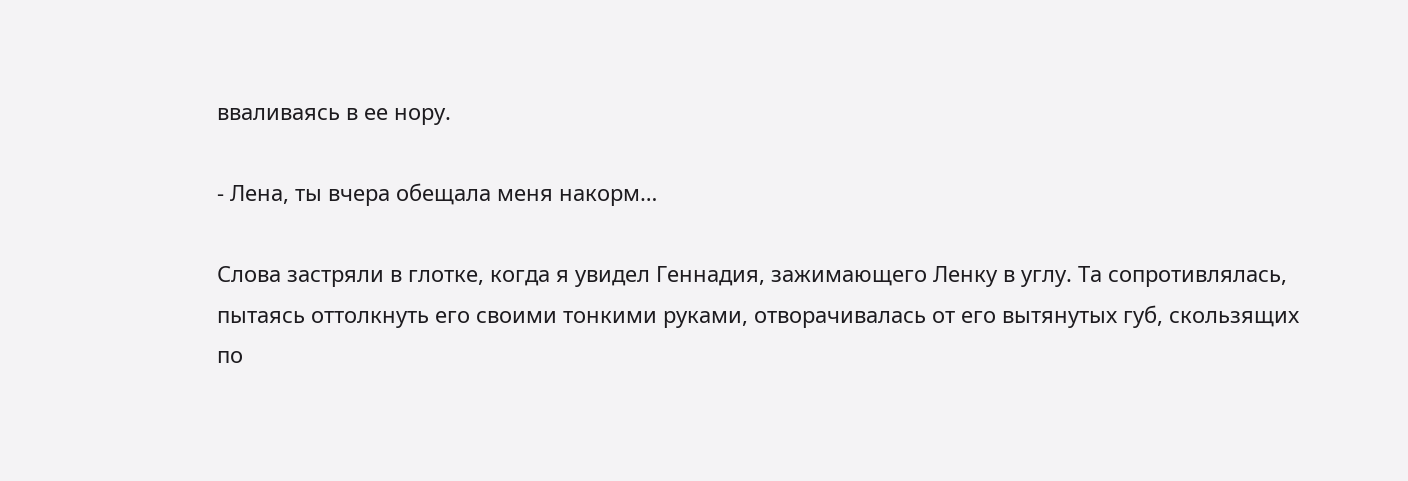вваливаясь в ее нору.

- Лена, ты вчера обещала меня накорм…

Слова застряли в глотке, когда я увидел Геннадия, зажимающего Ленку в углу. Та сопротивлялась, пытаясь оттолкнуть его своими тонкими руками, отворачивалась от его вытянутых губ, скользящих по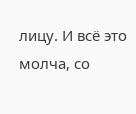лицу. И всё это молча, со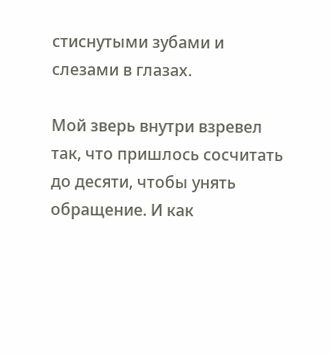стиснутыми зубами и слезами в глазах.

Мой зверь внутри взревел так, что пришлось сосчитать до десяти, чтобы унять обращение. И как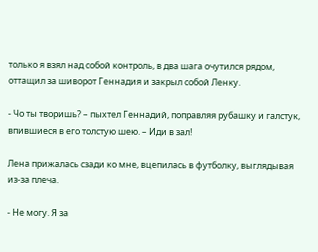только я взял над собой контроль, в два шага очутился рядом, оттащил за шиворот Геннадия и закрыл собой Ленку.

- Чо ты творишь? – пыхтел Геннадий, поправляя рубашку и галстук, впившиеся в его толстую шею. – Иди в зал!

Лена прижалась сзади ко мне, вцепилась в футболку, выглядывая из-за плеча.

- Не могу. Я за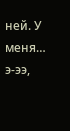ней. У меня… э-ээ,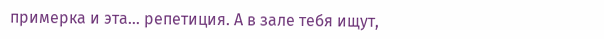примерка и эта… репетиция. А в зале тебя ищут,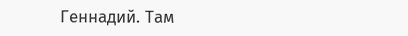Геннадий. Там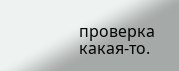проверка какая-то.